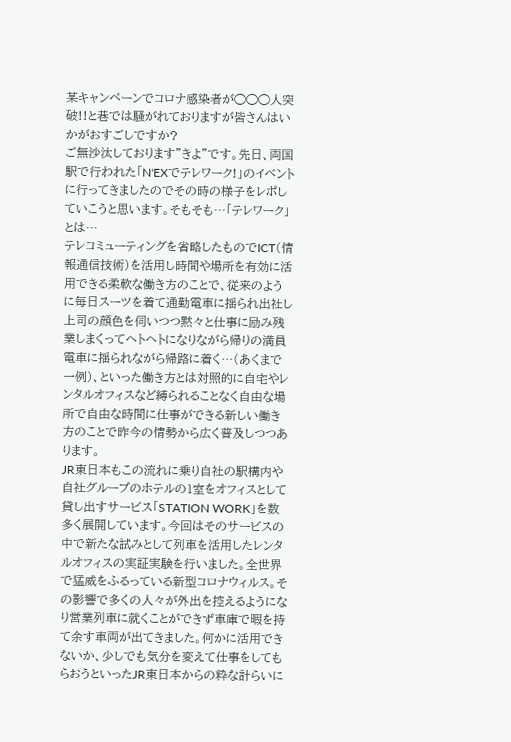某キャンペーンでコロナ感染者が◯◯◯人突破!!と巷では騒がれておりますが皆さんはいかがおすごしですか?
ご無沙汰しております"きよ"です。先日、両国駅で行われた「N'EXでテレワーク!」のイベントに行ってきましたのでその時の様子をレポしていこうと思います。そもそも…「テレワーク」とは…
テレコミューティングを省略したものでICT(情報通信技術)を活用し時間や場所を有効に活用できる柔軟な働き方のことで、従来のように毎日スーツを着て通勤電車に揺られ出社し上司の顔色を伺いつつ黙々と仕事に励み残業しまくってヘトヘトになりながら帰りの満員電車に揺られながら帰路に着く…(あくまで一例)、といった働き方とは対照的に自宅やレンタルオフィスなど縛られることなく自由な場所で自由な時間に仕事ができる新しい働き方のことで昨今の情勢から広く普及しつつあります。
JR東日本もこの流れに乗り自社の駅構内や自社グループのホテルの1室をオフィスとして貸し出すサービス「STATION WORK」を数多く展開しています。今回はそのサービスの中で新たな試みとして列車を活用したレンタルオフィスの実証実験を行いました。全世界で猛威をふるっている新型コロナウィルス。その影響で多くの人々が外出を控えるようになり営業列車に就くことができず車庫で暇を持て余す車両が出てきました。何かに活用できないか、少しでも気分を変えて仕事をしてもらおうといったJR東日本からの粋な計らいに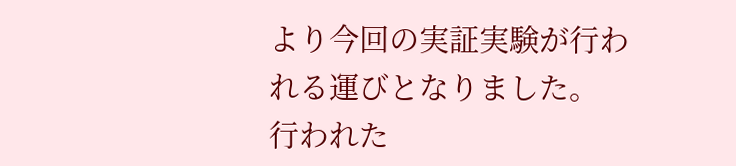より今回の実証実験が行われる運びとなりました。
行われた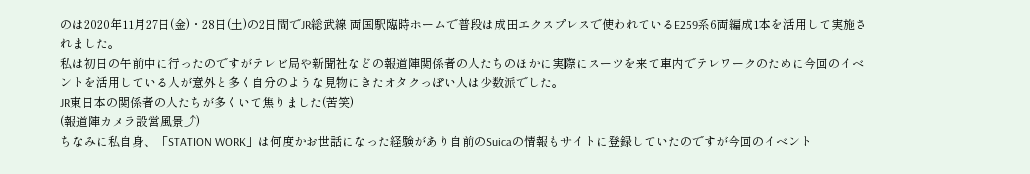のは2020年11月27日(金)・28日(土)の2日間でJR総武線 両国駅臨時ホームで普段は成田エクスプレスで使われているE259系6両編成1本を活用して実施されました。
私は初日の午前中に行ったのですがテレビ局や新聞社などの報道陣関係者の人たちのほかに実際にスーツを来て車内でテレワークのために今回のイベントを活用している人が意外と多く自分のような見物にきたオタクっぽい人は少数派でした。
JR東日本の関係者の人たちが多くいて焦りました(苦笑)
(報道陣カメラ設営風景⤴)
ちなみに私自身、「STATION WORK」は何度かお世話になった経験があり自前のSuicaの情報もサイトに登録していたのですが今回のイベント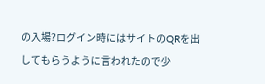の入場?ログイン時にはサイトのQRを出してもらうように言われたので少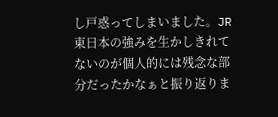し戸惑ってしまいました。JR東日本の強みを生かしきれてないのが個人的には残念な部分だったかなぁと振り返りま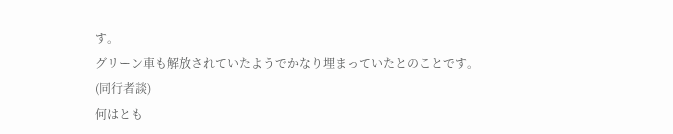す。
グリーン車も解放されていたようでかなり埋まっていたとのことです。(同行者談)
何はとも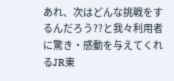あれ、次はどんな挑戦をするんだろう??と我々利用者に驚き・感動を与えてくれるJR東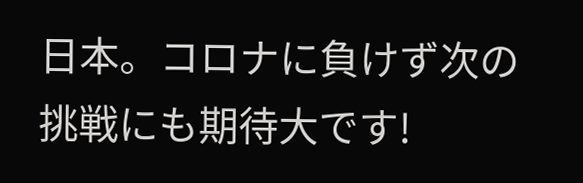日本。コロナに負けず次の挑戦にも期待大です!